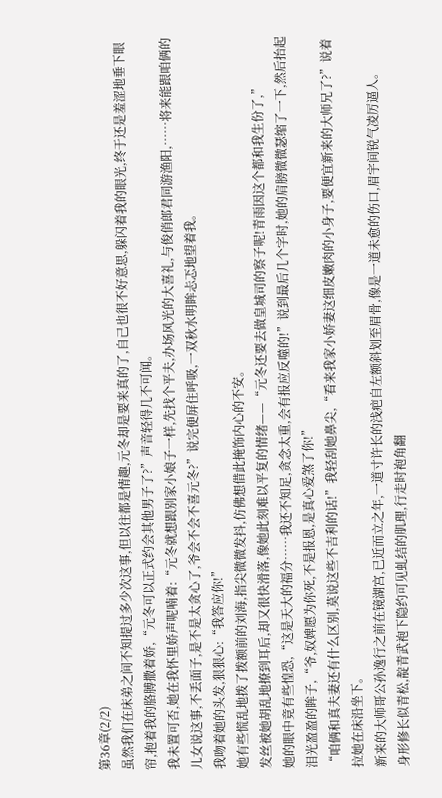第36章(2/2)
虽然我们在床弟之间不知提过多少次这事,但以往都是情趣,元冬却是要来真的了,自己也很不好意思,躲闪着我的眼光,终于还是羞涩地垂下眼帘,抱着我的胳膊撒着娇,“元冬可以正式约会其他男子了?”声音轻得几不可闻。
我未置可否,她在我怀里娇声呢喃着:“元冬就想跟别家小娘子一样,先找个平夫,办场风光的大喜礼,与俊俏郎君同游渔阳,……将来能跟咱俩的儿女说这事,不丢面子,是不是太贪心了,爷会不会不喜元冬?”说完便屏住呼吸,一双秋水明眸忐忑地望着我。
我吻着她的头发,狠狠心:“我答应你!”
她有些慌乱地拨了拨额前的刘海,指尖微微发抖,仿佛想借此掩饰内心的不安。
发丝被她胡乱地撩到耳后,却又很快滑落,像她此刻难以平复的情绪——“元冬还要去做皇城司的察子呢!青雨因这个都和我生份了,”
她的眼中竟有些惶恐,“这是天大的福分……我还不知足,贪念太重,会有报应反噬的!”说到最后几个字时,她的肩膀微微瑟缩了一下,然后抬起泪光盈盈的眸子,“爷,奴婢愿为你死,不是报恩,是真心爱煞了你!”
“咱俩和真夫妻还有什么区别,莫说这些不吉利的话!”我轻刮她鼻尖,“看来我家小娇妻这细皮嫩肉的小身子,要便宜新来的大师兄了?”说着拉她在床沿坐下。
新来的大师哥公孙逸行之前在镜湖宫,已近而立之年,一道寸许长的浅疤自左额斜划至眉骨,像是一道未愈的伤口,眉宇间锐气凌厉逼人。
身形修长似青松,靛青武袍下隐约可见虬结的肌理,行走时袍角翻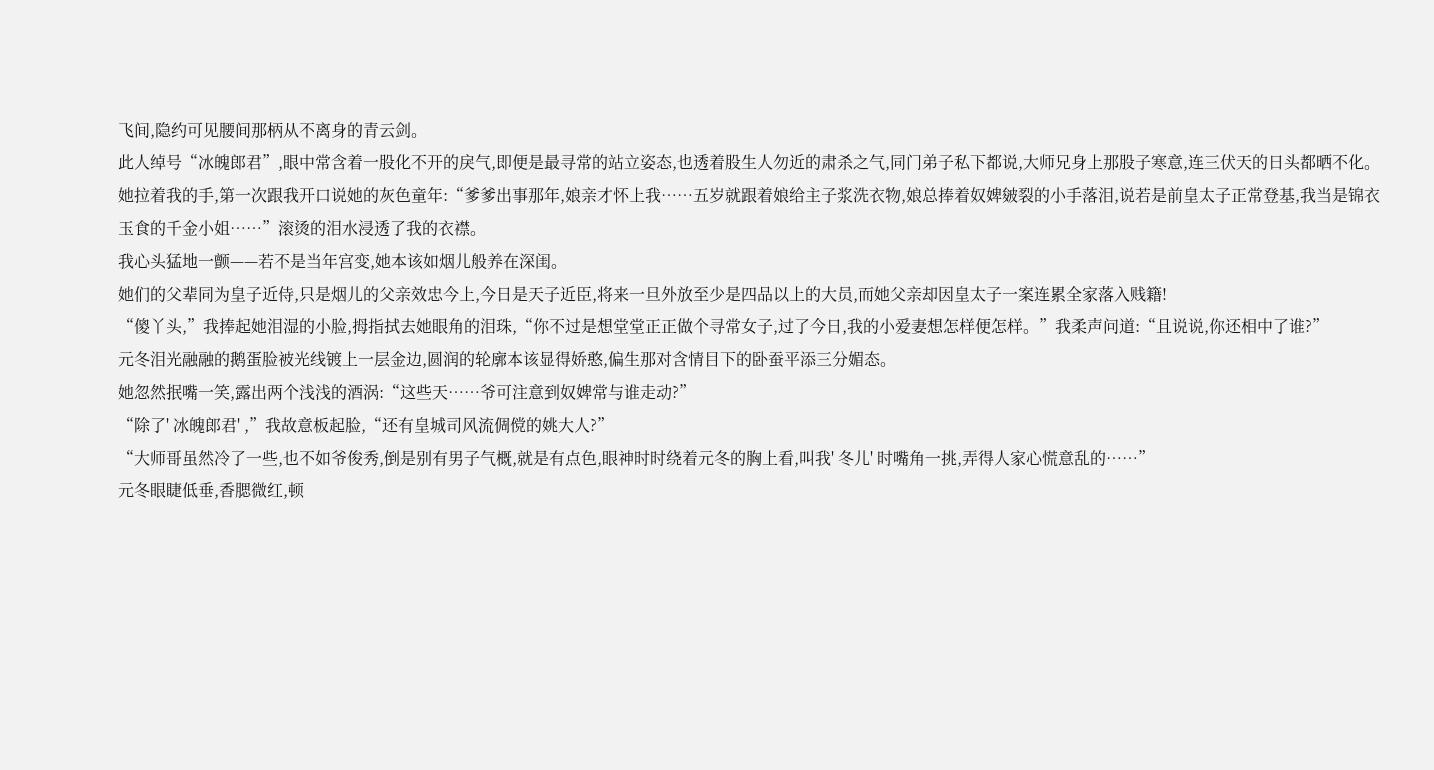飞间,隐约可见腰间那柄从不离身的青云剑。
此人绰号“冰魄郎君”,眼中常含着一股化不开的戾气,即便是最寻常的站立姿态,也透着股生人勿近的肃杀之气,同门弟子私下都说,大师兄身上那股子寒意,连三伏天的日头都晒不化。
她拉着我的手,第一次跟我开口说她的灰色童年:“爹爹出事那年,娘亲才怀上我……五岁就跟着娘给主子浆洗衣物,娘总捧着奴婢皴裂的小手落泪,说若是前皇太子正常登基,我当是锦衣玉食的千金小姐……”滚烫的泪水浸透了我的衣襟。
我心头猛地一颤——若不是当年宫变,她本该如烟儿般养在深闺。
她们的父辈同为皇子近侍,只是烟儿的父亲效忠今上,今日是天子近臣,将来一旦外放至少是四品以上的大员,而她父亲却因皇太子一案连累全家落入贱籍!
“傻丫头,”我捧起她泪湿的小脸,拇指拭去她眼角的泪珠,“你不过是想堂堂正正做个寻常女子,过了今日,我的小爱妻想怎样便怎样。”我柔声问道:“且说说,你还相中了谁?”
元冬泪光融融的鹅蛋脸被光线镀上一层金边,圆润的轮廓本该显得娇憨,偏生那对含情目下的卧蚕平添三分媚态。
她忽然抿嘴一笑,露出两个浅浅的酒涡:“这些天……爷可注意到奴婢常与谁走动?”
“除了' 冰魄郎君' ,”我故意板起脸,“还有皇城司风流倜傥的姚大人?”
“大师哥虽然冷了一些,也不如爷俊秀,倒是别有男子气概,就是有点色,眼神时时绕着元冬的胸上看,叫我' 冬儿' 时嘴角一挑,弄得人家心慌意乱的……”
元冬眼睫低垂,香腮微红,顿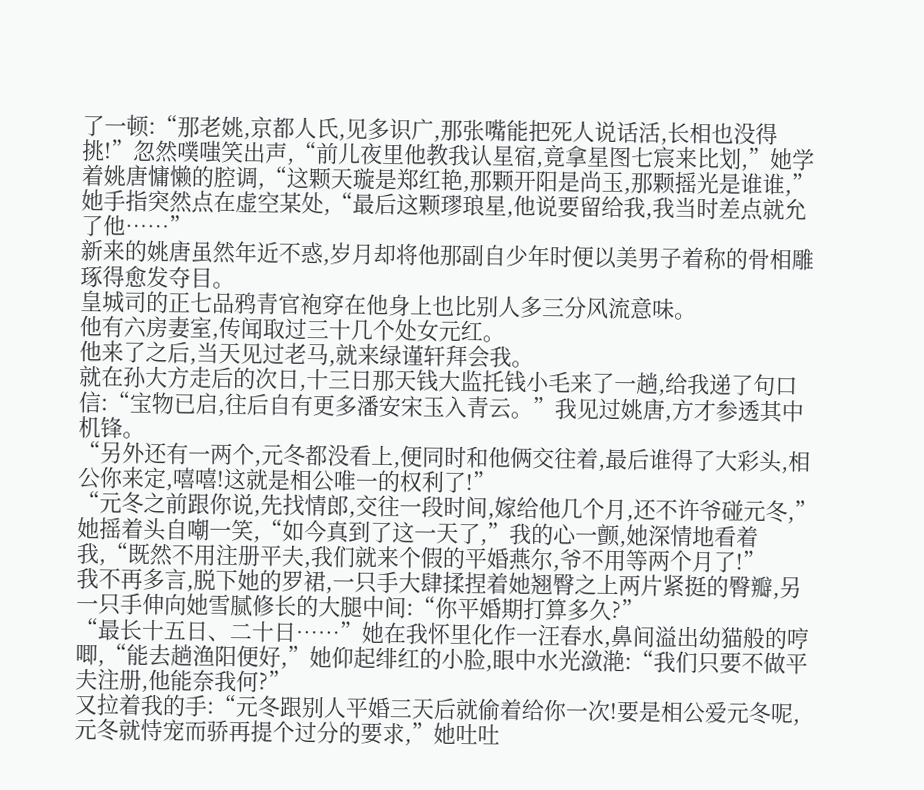了一顿:“那老姚,京都人氏,见多识广,那张嘴能把死人说话活,长相也没得挑!”忽然噗嗤笑出声,“前儿夜里他教我认星宿,竟拿星图七宸来比划,”她学着姚唐慵懒的腔调,“这颗天璇是郑红艳,那颗开阳是尚玉,那颗摇光是谁谁,”她手指突然点在虚空某处,“最后这颗璆琅星,他说要留给我,我当时差点就允了他……”
新来的姚唐虽然年近不惑,岁月却将他那副自少年时便以美男子着称的骨相雕琢得愈发夺目。
皇城司的正七品鸦青官袍穿在他身上也比别人多三分风流意味。
他有六房妻室,传闻取过三十几个处女元红。
他来了之后,当天见过老马,就来绿谨轩拜会我。
就在孙大方走后的次日,十三日那天钱大监托钱小毛来了一趟,给我递了句口信:“宝物已启,往后自有更多潘安宋玉入青云。”我见过姚唐,方才参透其中机锋。
“另外还有一两个,元冬都没看上,便同时和他俩交往着,最后谁得了大彩头,相公你来定,嘻嘻!这就是相公唯一的权利了!”
“元冬之前跟你说,先找情郎,交往一段时间,嫁给他几个月,还不许爷碰元冬,”她摇着头自嘲一笑,“如今真到了这一天了,”我的心一颤,她深情地看着我,“既然不用注册平夫,我们就来个假的平婚燕尔,爷不用等两个月了!”
我不再多言,脱下她的罗裙,一只手大肆揉捏着她翘臀之上两片紧挺的臀瓣,另一只手伸向她雪腻修长的大腿中间:“你平婚期打算多久?”
“最长十五日、二十日……”她在我怀里化作一汪春水,鼻间溢出幼猫般的哼唧,“能去趟渔阳便好,”她仰起绯红的小脸,眼中水光潋滟:“我们只要不做平夫注册,他能奈我何?”
又拉着我的手:“元冬跟别人平婚三天后就偷着给你一次!要是相公爱元冬呢,元冬就恃宠而骄再提个过分的要求,”她吐吐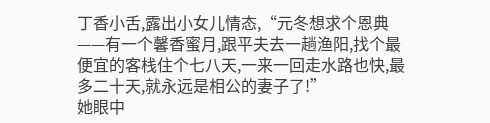丁香小舌,露出小女儿情态,“元冬想求个恩典——有一个馨香蜜月,跟平夫去一趟渔阳,找个最便宜的客栈住个七八天,一来一回走水路也快,最多二十天,就永远是相公的妻子了!”
她眼中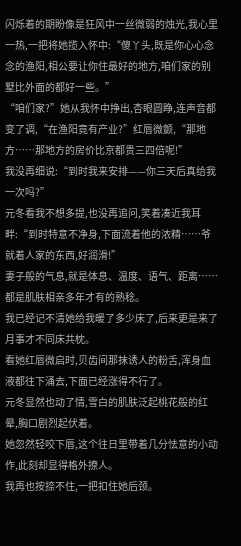闪烁着的期盼像是狂风中一丝微弱的烛光,我心里一热,一把将她揽入怀中:“傻丫头,既是你心心念念的渔阳,相公要让你住最好的地方,咱们家的别墅比外面的都好一些。”
“咱们家?”她从我怀中挣出,杏眼圆睁,连声音都变了调,“在渔阳竟有产业?”红唇微颤,“那地方……那地方的房价比京都贵三四倍呢!”
我没再细说:“到时我来安排——你三天后真给我一次吗?”
元冬看我不想多提,也没再追问,笑着凑近我耳畔:“到时特意不净身,下面流着他的浓精……爷就着人家的东西,好润滑!”
妻子般的气息,就是体息、温度、语气、距离……都是肌肤相亲多年才有的熟稔。
我已经记不清她给我暖了多少床了,后来更是来了月事才不同床共枕。
看她红唇微启时,贝齿间那抹诱人的粉舌,浑身血液都往下涌去,下面已经涨得不行了。
元冬显然也动了情,雪白的肌肤泛起桃花般的红晕,胸口剧烈起伏着。
她忽然轻咬下唇,这个往日里带着几分怯意的小动作,此刻却显得格外撩人。
我再也按捺不住,一把扣住她后颈。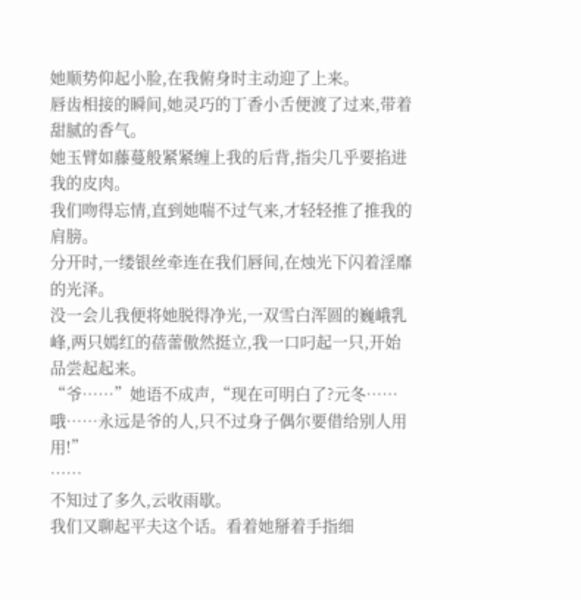她顺势仰起小脸,在我俯身时主动迎了上来。
唇齿相接的瞬间,她灵巧的丁香小舌便渡了过来,带着甜腻的香气。
她玉臂如藤蔓般紧紧缠上我的后背,指尖几乎要掐进我的皮肉。
我们吻得忘情,直到她喘不过气来,才轻轻推了推我的肩膀。
分开时,一缕银丝牵连在我们唇间,在烛光下闪着淫靡的光泽。
没一会儿我便将她脱得净光,一双雪白浑圆的巍峨乳峰,两只嫣红的蓓蕾傲然挺立,我一口叼起一只,开始品尝起起来。
“爷……”她语不成声,“现在可明白了?元冬……哦……永远是爷的人,只不过身子偶尔要借给别人用用!”
……
不知过了多久,云收雨歇。
我们又聊起平夫这个话。看着她掰着手指细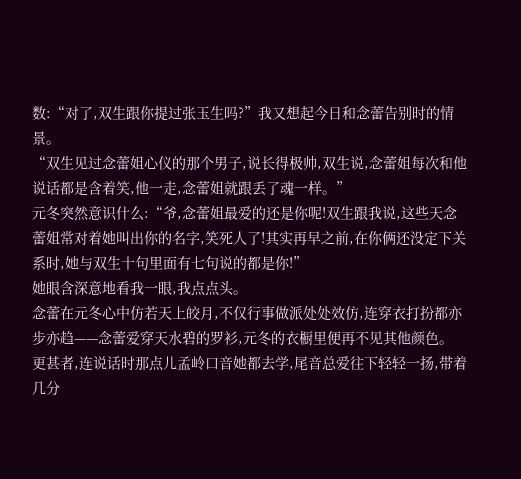数:“对了,双生跟你提过张玉生吗?”我又想起今日和念蕾告别时的情景。
“双生见过念蕾姐心仪的那个男子,说长得极帅,双生说,念蕾姐每次和他说话都是含着笑,他一走,念蕾姐就跟丢了魂一样。”
元冬突然意识什么:“爷,念蕾姐最爱的还是你呢!双生跟我说,这些天念蕾姐常对着她叫出你的名字,笑死人了!其实再早之前,在你俩还没定下关系时,她与双生十句里面有七句说的都是你!”
她眼含深意地看我一眼,我点点头。
念蕾在元冬心中仿若天上皎月,不仅行事做派处处效仿,连穿衣打扮都亦步亦趋——念蕾爱穿天水碧的罗衫,元冬的衣橱里便再不见其他颜色。
更甚者,连说话时那点儿孟岭口音她都去学,尾音总爱往下轻轻一扬,带着几分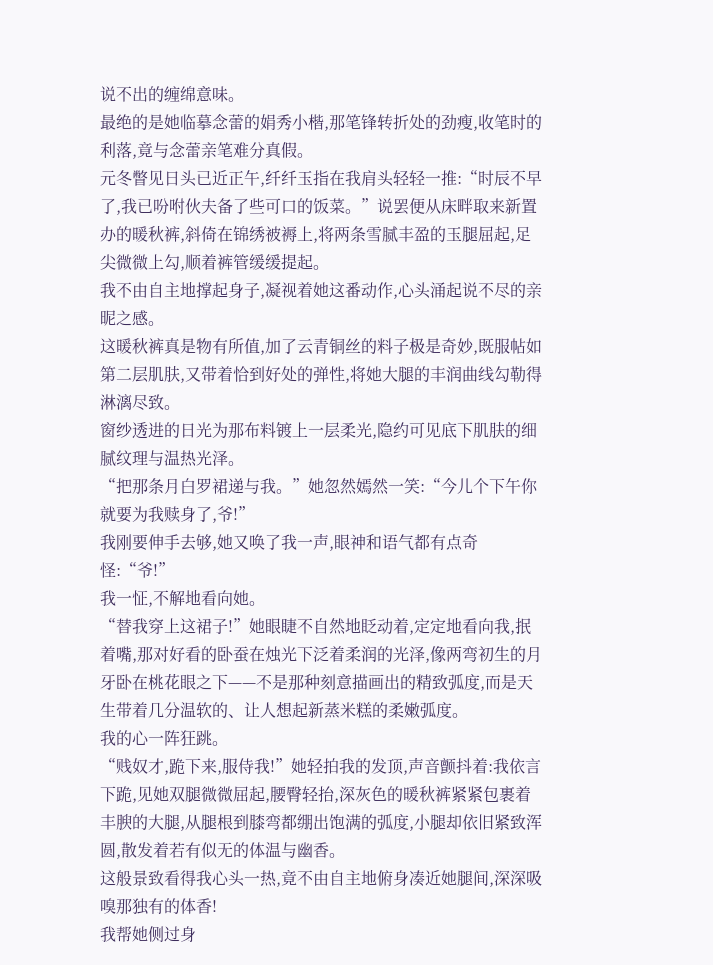说不出的缠绵意味。
最绝的是她临摹念蕾的娟秀小楷,那笔锋转折处的劲瘦,收笔时的利落,竟与念蕾亲笔难分真假。
元冬瞥见日头已近正午,纤纤玉指在我肩头轻轻一推:“时辰不早了,我已吩咐伙夫备了些可口的饭菜。”说罢便从床畔取来新置办的暖秋裤,斜倚在锦绣被褥上,将两条雪腻丰盈的玉腿屈起,足尖微微上勾,顺着裤管缓缓提起。
我不由自主地撑起身子,凝视着她这番动作,心头涌起说不尽的亲昵之感。
这暖秋裤真是物有所值,加了云青铜丝的料子极是奇妙,既服帖如第二层肌肤,又带着恰到好处的弹性,将她大腿的丰润曲线勾勒得淋漓尽致。
窗纱透进的日光为那布料镀上一层柔光,隐约可见底下肌肤的细腻纹理与温热光泽。
“把那条月白罗裙递与我。”她忽然嫣然一笑:“今儿个下午你就要为我赎身了,爷!”
我刚要伸手去够,她又唤了我一声,眼神和语气都有点奇怪:“爷!”
我一怔,不解地看向她。
“替我穿上这裙子!”她眼睫不自然地眨动着,定定地看向我,抿着嘴,那对好看的卧蚕在烛光下泛着柔润的光泽,像两弯初生的月牙卧在桃花眼之下——不是那种刻意描画出的精致弧度,而是天生带着几分温软的、让人想起新蒸米糕的柔嫩弧度。
我的心一阵狂跳。
“贱奴才,跪下来,服侍我!”她轻拍我的发顶,声音颤抖着:我依言下跪,见她双腿微微屈起,腰臀轻抬,深灰色的暖秋裤紧紧包裹着丰腴的大腿,从腿根到膝弯都绷出饱满的弧度,小腿却依旧紧致浑圆,散发着若有似无的体温与幽香。
这般景致看得我心头一热,竟不由自主地俯身凑近她腿间,深深吸嗅那独有的体香!
我帮她侧过身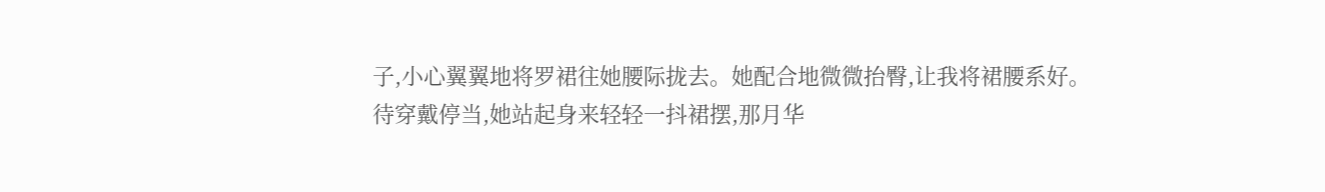子,小心翼翼地将罗裙往她腰际拢去。她配合地微微抬臀,让我将裙腰系好。
待穿戴停当,她站起身来轻轻一抖裙摆,那月华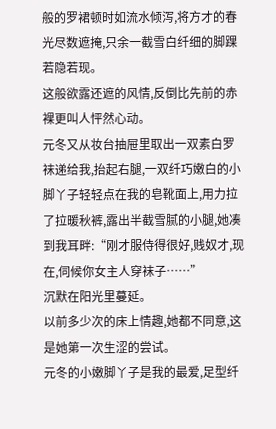般的罗裙顿时如流水倾泻,将方才的春光尽数遮掩,只余一截雪白纤细的脚踝若隐若现。
这般欲露还遮的风情,反倒比先前的赤裸更叫人怦然心动。
元冬又从妆台抽屉里取出一双素白罗袜递给我,抬起右腿,一双纤巧嫩白的小脚丫子轻轻点在我的皂靴面上,用力拉了拉暖秋裤,露出半截雪腻的小腿,她凑到我耳畔:“刚才服侍得很好,贱奴才,现在,伺候你女主人穿袜子……”
沉默在阳光里蔓延。
以前多少次的床上情趣,她都不同意,这是她第一次生涩的尝试。
元冬的小嫩脚丫子是我的最爱,足型纤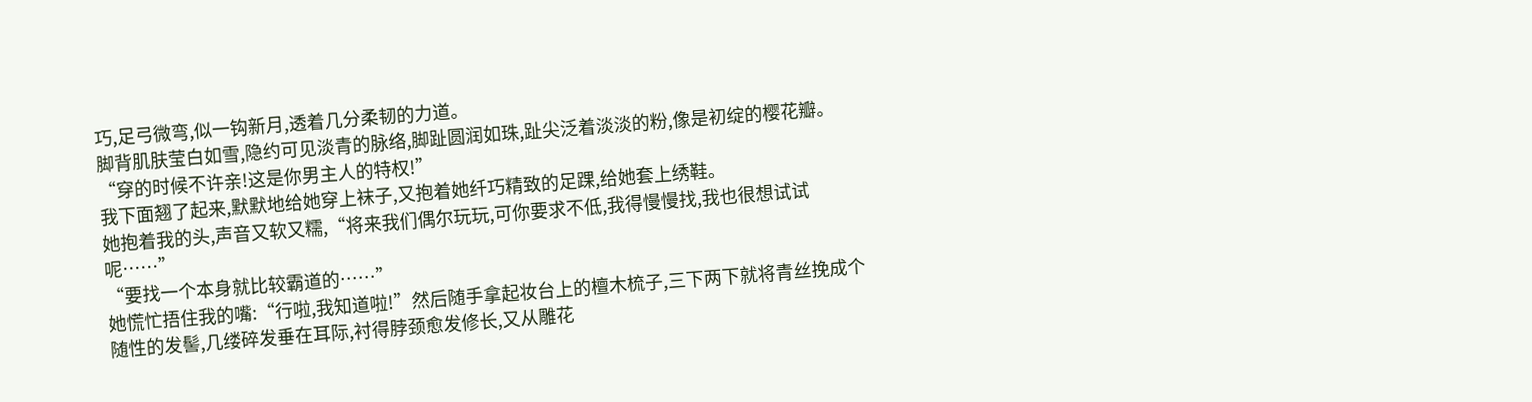巧,足弓微弯,似一钩新月,透着几分柔韧的力道。
脚背肌肤莹白如雪,隐约可见淡青的脉络,脚趾圆润如珠,趾尖泛着淡淡的粉,像是初绽的樱花瓣。
“穿的时候不许亲!这是你男主人的特权!”
我下面翘了起来,默默地给她穿上袜子,又抱着她纤巧精致的足踝,给她套上绣鞋。
她抱着我的头,声音又软又糯,“将来我们偶尔玩玩,可你要求不低,我得慢慢找,我也很想试试呢……”
“要找一个本身就比较霸道的……”
她慌忙捂住我的嘴:“行啦,我知道啦!”然后随手拿起妆台上的檀木梳子,三下两下就将青丝挽成个随性的发髻,几缕碎发垂在耳际,衬得脖颈愈发修长,又从雕花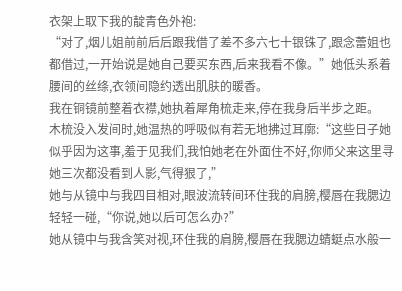衣架上取下我的靛青色外袍:
“对了,烟儿姐前前后后跟我借了差不多六七十银铢了,跟念蕾姐也都借过,一开始说是她自己要买东西,后来我看不像。”她低头系着腰间的丝绦,衣领间隐约透出肌肤的暖香。
我在铜镜前整着衣襟,她执着犀角梳走来,停在我身后半步之距。
木梳没入发间时,她温热的呼吸似有若无地拂过耳廓:“这些日子她似乎因为这事,羞于见我们,我怕她老在外面住不好,你师父来这里寻她三次都没看到人影,气得狠了,”
她与从镜中与我四目相对,眼波流转间环住我的肩膀,樱唇在我腮边轻轻一碰,“你说,她以后可怎么办?”
她从镜中与我含笑对视,环住我的肩膀,樱唇在我腮边蜻蜓点水般一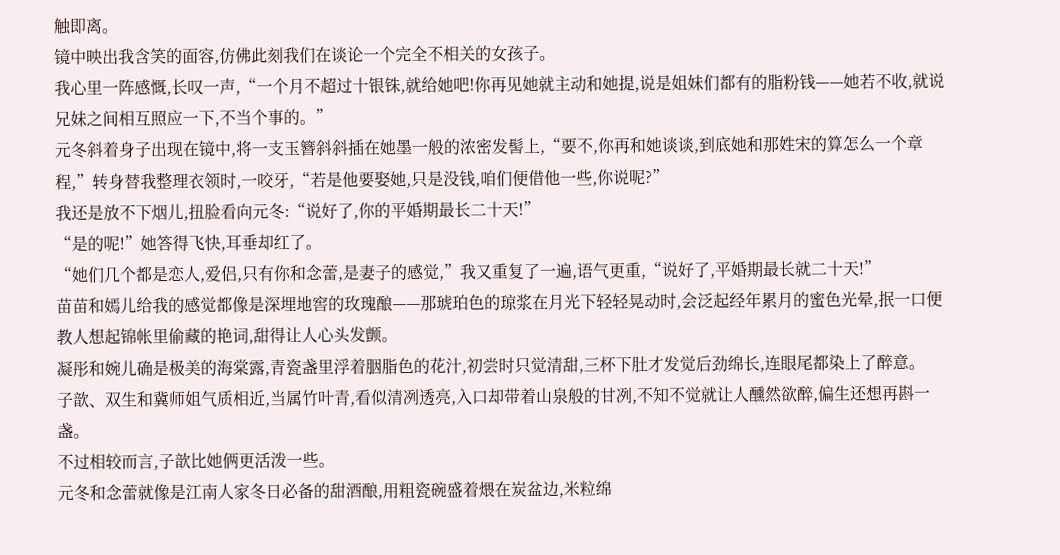触即离。
镜中映出我含笑的面容,仿佛此刻我们在谈论一个完全不相关的女孩子。
我心里一阵感慨,长叹一声,“一个月不超过十银铢,就给她吧!你再见她就主动和她提,说是姐妹们都有的脂粉钱——她若不收,就说兄妹之间相互照应一下,不当个事的。”
元冬斜着身子出现在镜中,将一支玉簪斜斜插在她墨一般的浓密发髻上,“要不,你再和她谈谈,到底她和那姓宋的算怎么一个章程,”转身替我整理衣领时,一咬牙,“若是他要娶她,只是没钱,咱们便借他一些,你说呢?”
我还是放不下烟儿,扭脸看向元冬:“说好了,你的平婚期最长二十天!”
“是的呢!”她答得飞快,耳垂却红了。
“她们几个都是恋人,爱侣,只有你和念蕾,是妻子的感觉,”我又重复了一遍,语气更重,“说好了,平婚期最长就二十天!”
苗苗和嫣儿给我的感觉都像是深埋地窖的玫瑰酿——那琥珀色的琼浆在月光下轻轻晃动时,会泛起经年累月的蜜色光晕,抿一口便教人想起锦帐里偷藏的艳词,甜得让人心头发颤。
凝彤和婉儿确是极美的海棠露,青瓷盏里浮着胭脂色的花汁,初尝时只觉清甜,三杯下肚才发觉后劲绵长,连眼尾都染上了醉意。
子歆、双生和冀师姐气质相近,当属竹叶青,看似清冽透亮,入口却带着山泉般的甘冽,不知不觉就让人醺然欲醉,偏生还想再斟一盏。
不过相较而言,子歆比她俩更活泼一些。
元冬和念蕾就像是江南人家冬日必备的甜酒酿,用粗瓷碗盛着煨在炭盆边,米粒绵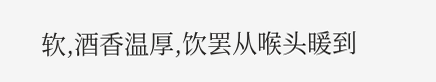软,酒香温厚,饮罢从喉头暖到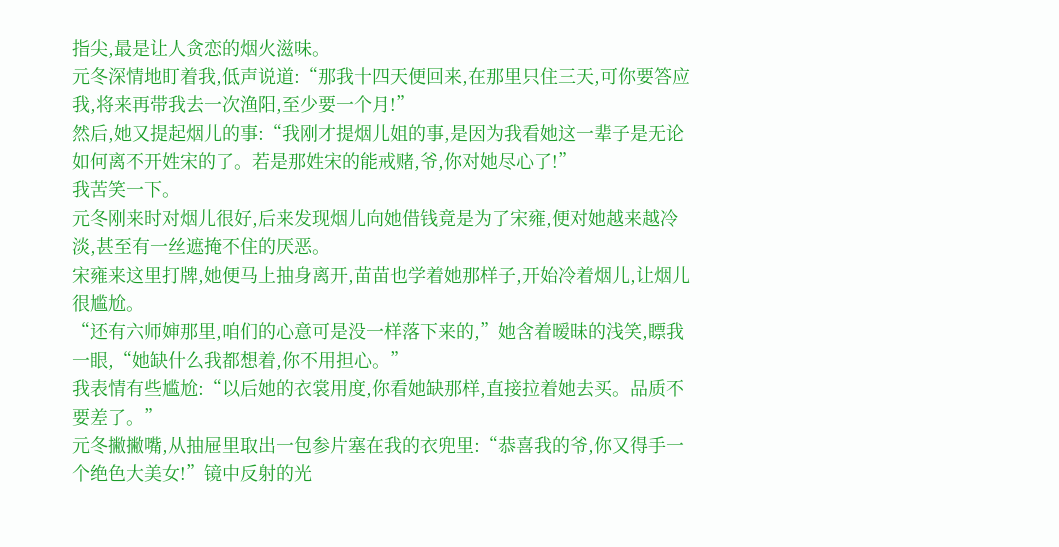指尖,最是让人贪恋的烟火滋味。
元冬深情地盯着我,低声说道:“那我十四天便回来,在那里只住三天,可你要答应我,将来再带我去一次渔阳,至少要一个月!”
然后,她又提起烟儿的事:“我刚才提烟儿姐的事,是因为我看她这一辈子是无论如何离不开姓宋的了。若是那姓宋的能戒赌,爷,你对她尽心了!”
我苦笑一下。
元冬刚来时对烟儿很好,后来发现烟儿向她借钱竟是为了宋雍,便对她越来越冷淡,甚至有一丝遮掩不住的厌恶。
宋雍来这里打牌,她便马上抽身离开,苗苗也学着她那样子,开始冷着烟儿,让烟儿很尴尬。
“还有六师婶那里,咱们的心意可是没一样落下来的,”她含着暧昧的浅笑,瞟我一眼,“她缺什么我都想着,你不用担心。”
我表情有些尴尬:“以后她的衣裳用度,你看她缺那样,直接拉着她去买。品质不要差了。”
元冬撇撇嘴,从抽屉里取出一包参片塞在我的衣兜里:“恭喜我的爷,你又得手一个绝色大美女!”镜中反射的光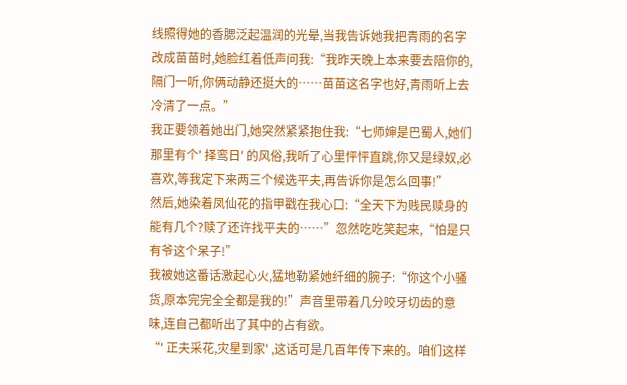线照得她的香腮泛起温润的光晕,当我告诉她我把青雨的名字改成苗苗时,她脸红着低声问我:“我昨天晚上本来要去陪你的,隔门一听,你俩动静还挺大的……苗苗这名字也好,青雨听上去冷清了一点。”
我正要领着她出门,她突然紧紧抱住我:“七师婶是巴蜀人,她们那里有个' 择鸾日' 的风俗,我听了心里怦怦直跳,你又是绿奴,必喜欢,等我定下来两三个候选平夫,再告诉你是怎么回事!”
然后,她染着凤仙花的指甲戳在我心口:“全天下为贱民赎身的能有几个?赎了还许找平夫的……”忽然吃吃笑起来,“怕是只有爷这个呆子!”
我被她这番话激起心火,猛地勒紧她纤细的腕子:“你这个小骚货,原本完完全全都是我的!”声音里带着几分咬牙切齿的意味,连自己都听出了其中的占有欲。
“' 正夫采花,灾星到家' ,这话可是几百年传下来的。咱们这样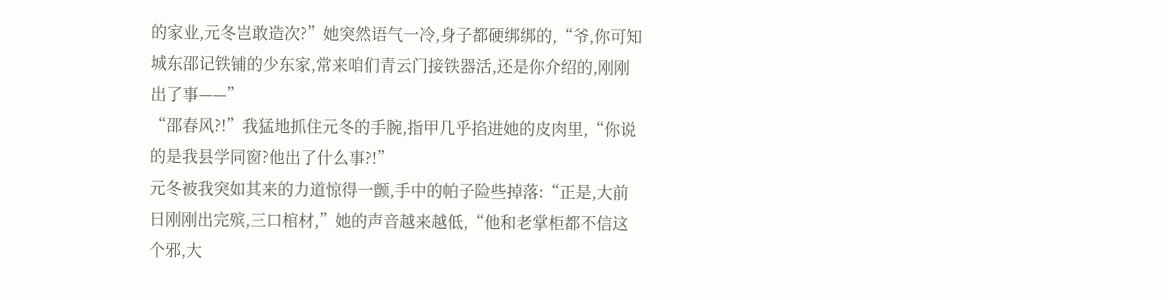的家业,元冬岂敢造次?”她突然语气一冷,身子都硬绑绑的,“爷,你可知城东邵记铁铺的少东家,常来咱们青云门接铁器活,还是你介绍的,刚刚出了事——”
“邵春风?!”我猛地抓住元冬的手腕,指甲几乎掐进她的皮肉里,“你说的是我县学同窗?他出了什么事?!”
元冬被我突如其来的力道惊得一颤,手中的帕子险些掉落:“正是,大前日刚刚出完殡,三口棺材,”她的声音越来越低,“他和老掌柜都不信这个邪,大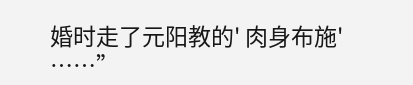婚时走了元阳教的' 肉身布施' ……”